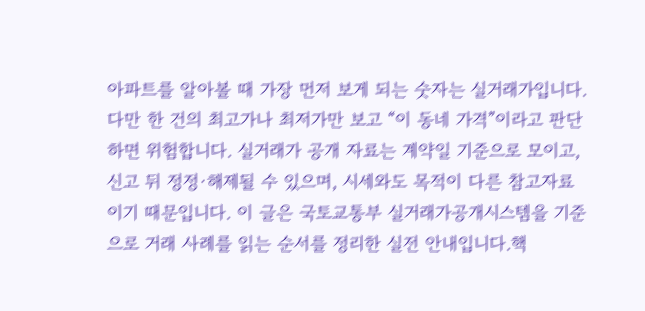아파트를 알아볼 때 가장 먼저 보게 되는 숫자는 실거래가입니다. 다만 한 건의 최고가나 최저가만 보고 “이 동네 가격”이라고 판단하면 위험합니다. 실거래가 공개 자료는 계약일 기준으로 모이고, 신고 뒤 정정·해제될 수 있으며, 시세와도 목적이 다른 참고자료이기 때문입니다. 이 글은 국토교통부 실거래가공개시스템을 기준으로 거래 사례를 읽는 순서를 정리한 실전 안내입니다.핵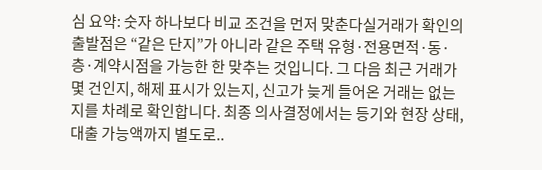심 요약: 숫자 하나보다 비교 조건을 먼저 맞춘다실거래가 확인의 출발점은 “같은 단지”가 아니라 같은 주택 유형·전용면적·동·층·계약시점을 가능한 한 맞추는 것입니다. 그 다음 최근 거래가 몇 건인지, 해제 표시가 있는지, 신고가 늦게 들어온 거래는 없는지를 차례로 확인합니다. 최종 의사결정에서는 등기와 현장 상태, 대출 가능액까지 별도로..